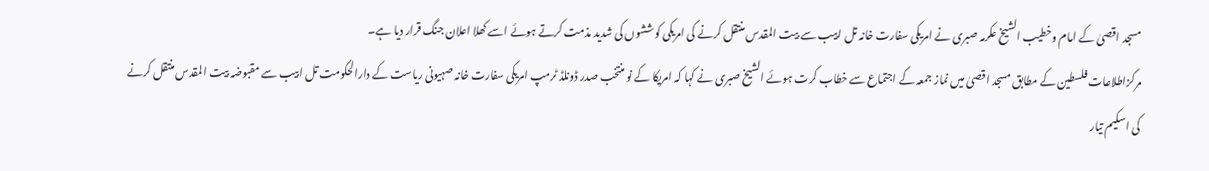مسجد اقصیٰ کے امام وخطیب الشیخ عکرمہ صبری نے امریکی سفارت خانہ تل ابیب سے بیت المقدس منتقل کرنے کی امریکی کوششوں کی شدید مذمت کرتے ہوئے اسے کھلا اعلان جنگ قرار دیا ہے۔
مرکزاطلاعات فلسطین کے مطابق مسجد اقصیٰ میں نماز جمعہ کے اجتماع سے خطاب کرت ہوئے الشیخ صبری نے کہا کہ امریکا کے نو منتخب صدر ڈونلڈ ٹرمپ امریکی سفارت خانہ صہیونی ریاست کے دارالحکومت تل ابیب سے مقبوضہ بیت المقدس منتقل کرنے کی اسکیم تیار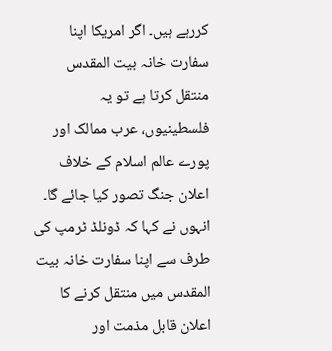کررہے ہیں۔ اگر امریکا اپنا سفارت خانہ بیت المقدس منتقل کرتا ہے تو یہ فلسطینیوں، عرب ممالک اور پورے عالم اسلام کے خلاف اعلان جنگ تصور کیا جائے گا۔ انہوں نے کہا کہ ڈونلڈ ٹرمپ کی طرف سے اپنا سفارت خانہ بیت المقدس میں منتقل کرنے کا اعلان قابل مذمت اور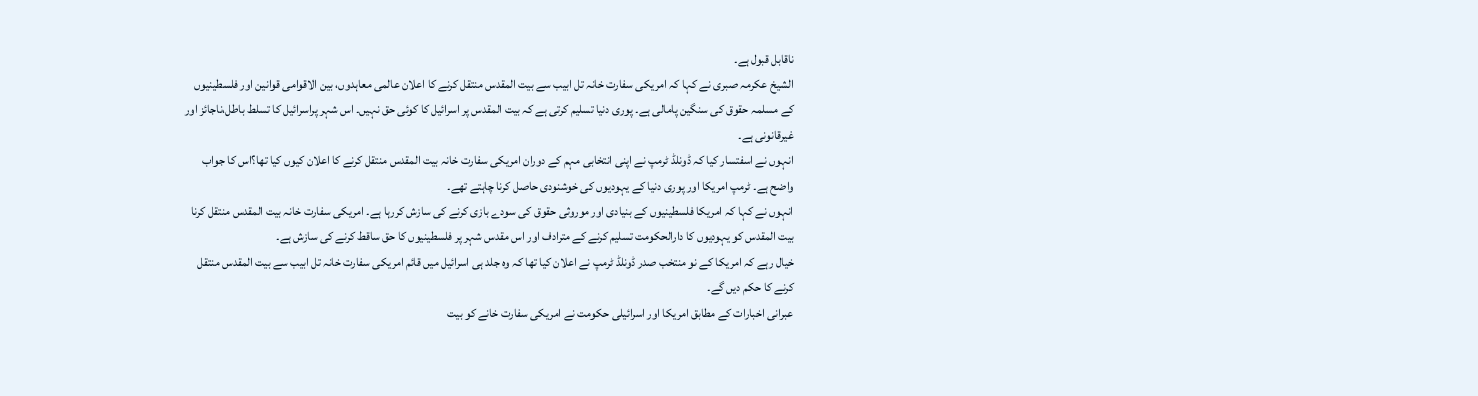ناقابل قبول ہے۔
الشیخ عکرمہ صبری نے کہا کہ امریکی سفارت خانہ تل ابیب سے بیت المقدس منتقل کرنے کا اعلان عالمی معاہدوں، بین الاقوامی قوانین اور فلسطینیوں کے مسلمہ حقوق کی سنگین پامالی ہے۔ پوری دنیا تسلیم کرتی ہے کہ بیت المقدس پر اسرائیل کا کوئی حق نہیں۔ اس شہر پراسرائیل کا تسلط باطل،ناجائز اور غیرقانونی ہے۔
انہوں نے اسفتسار کیا کہ ڈونلڈ ٹرمپ نے اپنی انتخابی مہم کے دوران امریکی سفارت خانہ بیت المقدس منتقل کرنے کا اعلان کیوں کیا تھا؟اس کا جواب واضح ہے۔ ٹرمپ امریکا اور پوری دنیا کے یہودیوں کی خوشنودی حاصل کرنا چاہتے تھے۔
انہوں نے کہا کہ امریکا فلسطینیوں کے بنیادی اور موروثی حقوق کی سودے بازی کرنے کی سازش کررہا ہے۔ امریکی سفارت خانہ بیت المقدس منتقل کرنا بیت المقدس کو یہودیوں کا دارالحکومت تسلیم کرنے کے مترادف اور اس مقدس شہر پر فلسطینیوں کا حق ساقط کرنے کی سازش ہے۔
خیال رہے کہ امریکا کے نو منتخب صدر ڈونلڈ ٹرمپ نے اعلان کیا تھا کہ وہ جلد ہی اسرائیل میں قائم امریکی سفارت خانہ تل ابیب سے بیت المقدس منتقل کرنے کا حکم دیں گے۔
عبرانی اخبارات کے مطابق امریکا اور اسرائیلی حکومت نے امریکی سفارت خانے کو بیت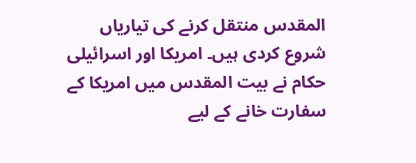المقدس منتقل کرنے کی تیاریاں شروع کردی ہیں۔ امریکا اور اسرائیلی حکام نے بیت المقدس میں امریکا کے سفارت خانے کے لیے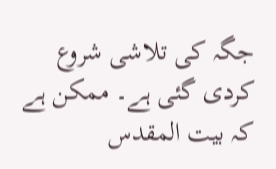جگہ کی تلاشی شروع کردی گئی ہے۔ ممکن ہے کہ بیت المقدس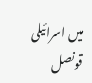میں اسرائیلی قونصل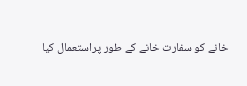خانے کو سفارت خانے کے طور پراستعمال کیا